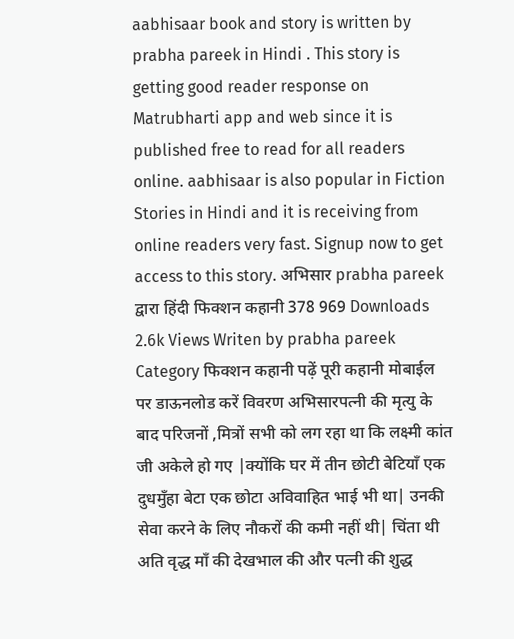aabhisaar book and story is written by prabha pareek in Hindi . This story is getting good reader response on Matrubharti app and web since it is published free to read for all readers online. aabhisaar is also popular in Fiction Stories in Hindi and it is receiving from online readers very fast. Signup now to get access to this story. अभिसार prabha pareek द्वारा हिंदी फिक्शन कहानी 378 969 Downloads 2.6k Views Writen by prabha pareek Category फिक्शन कहानी पढ़ें पूरी कहानी मोबाईल पर डाऊनलोड करें विवरण अभिसारपत्नी की मृत्यु के बाद परिजनों ,मित्रों सभी को लग रहा था कि लक्ष्मी कांत जी अकेले हो गए |क्योंकि घर में तीन छोटी बेटियाँ एक दुधमुँहा बेटा एक छोटा अविवाहित भाई भी था| उनकी सेवा करने के लिए नौकरों की कमी नहीं थी| चिंता थी अति वृद्ध माँ की देखभाल की और पत्नी की शुद्ध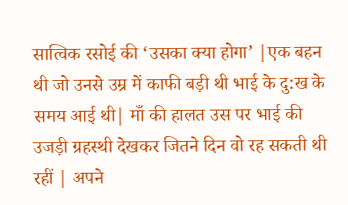सात्विक रसोई की ‘उसका क्या होगा’ |एक बहन थी जो उनसे उम्र में काफी बड़ी थी भाई के दु:ख के समय आई थी| माँ की हालत उस पर भाई की उजड़ी ग्रहस्थी देखकर जितने दिन वो रह सकती थी रहीं | अपने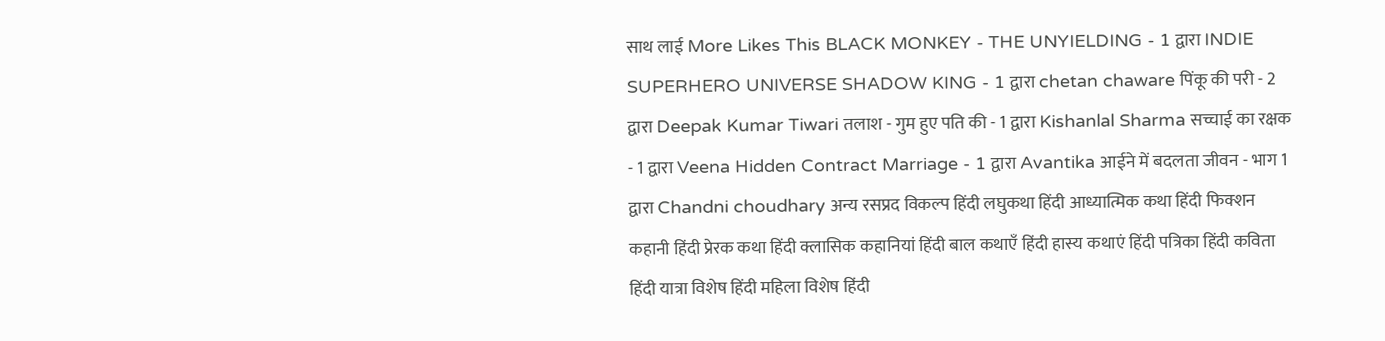साथ लाई More Likes This BLACK MONKEY - THE UNYIELDING - 1 द्वारा INDIE SUPERHERO UNIVERSE SHADOW KING - 1 द्वारा chetan chaware पिंकू की परी - 2 द्वारा Deepak Kumar Tiwari तलाश - गुम हुए पति की - 1 द्वारा Kishanlal Sharma सच्चाई का रक्षक - 1 द्वारा Veena Hidden Contract Marriage - 1 द्वारा Avantika आईने में बदलता जीवन - भाग 1 द्वारा Chandni choudhary अन्य रसप्रद विकल्प हिंदी लघुकथा हिंदी आध्यात्मिक कथा हिंदी फिक्शन कहानी हिंदी प्रेरक कथा हिंदी क्लासिक कहानियां हिंदी बाल कथाएँ हिंदी हास्य कथाएं हिंदी पत्रिका हिंदी कविता हिंदी यात्रा विशेष हिंदी महिला विशेष हिंदी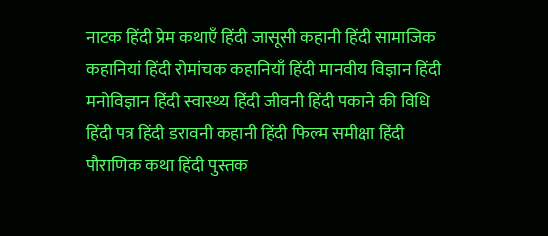नाटक हिंदी प्रेम कथाएँ हिंदी जासूसी कहानी हिंदी सामाजिक कहानियां हिंदी रोमांचक कहानियाँ हिंदी मानवीय विज्ञान हिंदी मनोविज्ञान हिंदी स्वास्थ्य हिंदी जीवनी हिंदी पकाने की विधि हिंदी पत्र हिंदी डरावनी कहानी हिंदी फिल्म समीक्षा हिंदी पौराणिक कथा हिंदी पुस्तक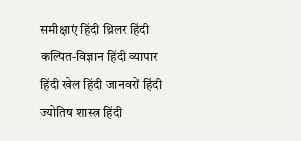समीक्षाएं हिंदी थ्रिलर हिंदी कल्पित-विज्ञान हिंदी व्यापार हिंदी खेल हिंदी जानवरों हिंदी ज्योतिष शास्त्र हिंदी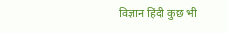विज्ञान हिंदी कुछ भी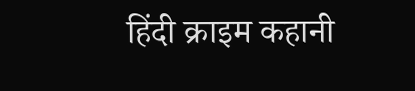हिंदी क्राइम कहानी